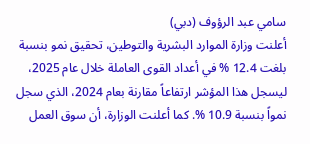سامي عبد الرؤوف (دبي)
أعلنت وزارة الموارد البشرية والتوطين، تحقيق نمو بنسبة بلغت 12.4 % في أعداد القوى العاملة خلال عام 2025، ليسجل هذا المؤشر ارتفاعاً مقارنة بعام 2024، الذي سجل نمواً بنسبة 10.9 %. كما أعلنت الوزارة، أن سوق العمل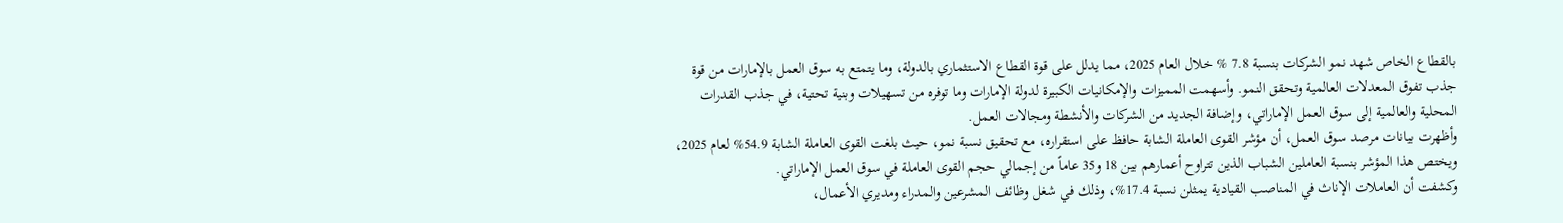بالقطاع الخاص شهد نمو الشركات بنسبة 7.8 % خلال العام 2025، مما يدلل على قوة القطاع الاستثماري بالدولة، وما يتمتع به سوق العمل بالإمارات من قوة جذب تفوق المعدلات العالمية وتحقق النمو. وأسهمت المميزات والإمكانيات الكبيرة لدولة الإمارات وما توفره من تسهيلات وبنية تحتية، في جذب القدرات المحلية والعالمية إلى سوق العمل الإماراتي، وإضافة الجديد من الشركات والأنشطة ومجالات العمل.
وأظهرت بيانات مرصد سوق العمل، أن مؤشر القوى العاملة الشابة حافظ على استقراره، مع تحقيق نسبة نمو، حيث بلغت القوى العاملة الشابة 54.9% لعام 2025، ويختص هذا المؤشر بنسبة العاملين الشباب الذين تتراوح أعمارهم بين 18 و35 عاماً من إجمالي حجم القوى العاملة في سوق العمل الإماراتي.
وكشفت أن العاملات الإناث في المناصب القيادية يمثلن نسبة 17.4%، وذلك في شغل وظائف المشرعين والمدراء ومديري الأعمال،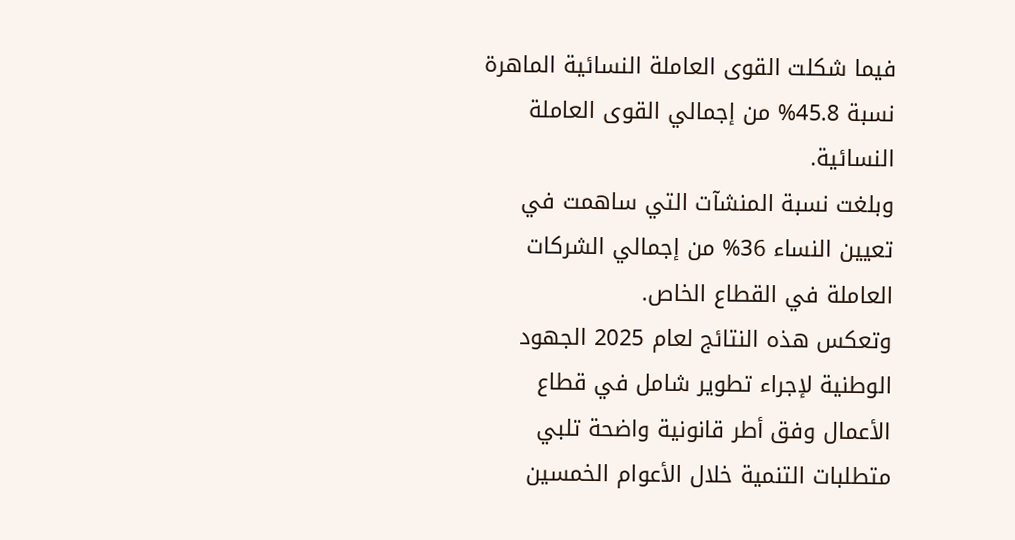فيما شكلت القوى العاملة النسائية الماهرة نسبة 45.8% من إجمالي القوى العاملة النسائية.
وبلغت نسبة المنشآت التي ساهمت في تعيين النساء 36% من إجمالي الشركات العاملة في القطاع الخاص.
وتعكس هذه النتائج لعام 2025 الجهود الوطنية لإجراء تطوير شامل في قطاع الأعمال وفق أطر قانونية واضحة تلبي متطلبات التنمية خلال الأعوام الخمسين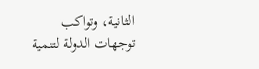الثانية، وتواكب توجهات الدولة لتنمية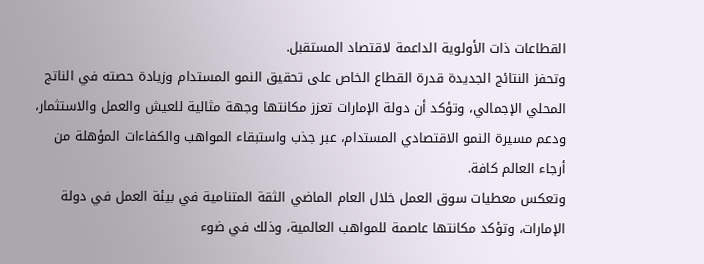القطاعات ذات الأولوية الداعمة لاقتصاد المستقبل.
وتحفز النتائج الجديدة قدرة القطاع الخاص على تحقيق النمو المستدام وزيادة حصته في الناتج المحلي الإجمالي، وتؤكد أن دولة الإمارات تعزز مكانتها وجهة مثالية للعيش والعمل والاستثمار، ودعم مسيرة النمو الاقتصادي المستدام، عبر جذب واستبقاء المواهب والكفاءات المؤهلة من أرجاء العالم كافة.
وتعكس معطيات سوق العمل خلال العام الماضي الثقة المتنامية في بيئة العمل في دولة الإمارات، وتؤكد مكانتها عاصمة للمواهب العالمية، وذلك في ضوء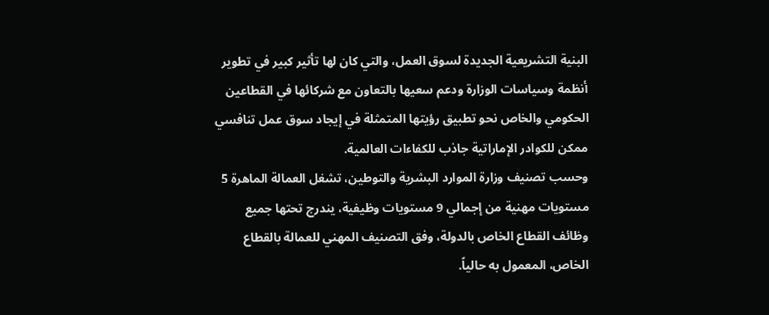البنية التشريعية الجديدة لسوق العمل، والتي كان لها تأثير كبير في تطوير أنظمة وسياسات الوزارة ودعم سعيها بالتعاون مع شركائها في القطاعين الحكومي والخاص نحو تطبيق رؤيتها المتمثلة في إيجاد سوق عمل تنافسي ممكن للكوادر الإماراتية جاذب للكفاءات العالمية.
وحسب تصنيف وزارة الموارد البشرية والتوطين، تشغل العمالة الماهرة 5 مستويات مهنية من إجمالي 9 مستويات وظيفية، يندرج تحتها جميع وظائف القطاع الخاص بالدولة، وفق التصنيف المهني للعمالة بالقطاع الخاص، المعمول به حالياً.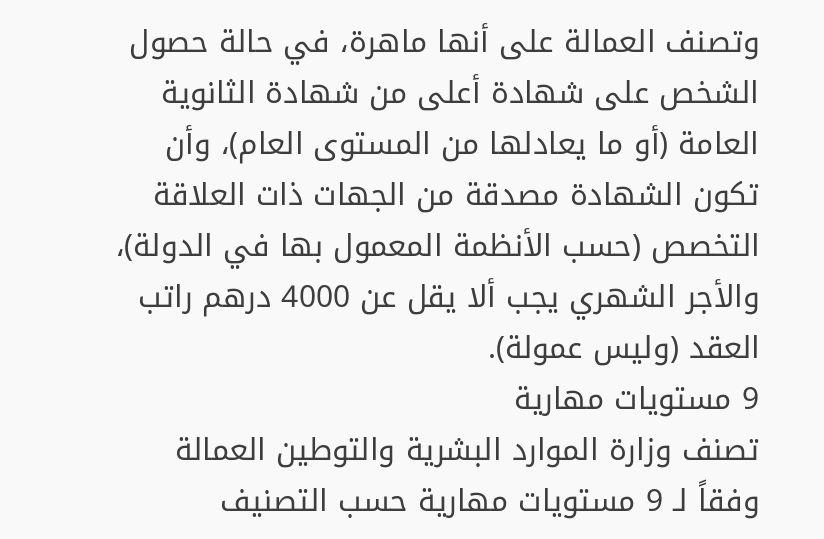وتصنف العمالة على أنها ماهرة، في حالة حصول الشخص على شهادة أعلى من شهادة الثانوية العامة (أو ما يعادلها من المستوى العام)، وأن تكون الشهادة مصدقة من الجهات ذات العلاقة التخصص (حسب الأنظمة المعمول بها في الدولة)، والأجر الشهري يجب ألا يقل عن 4000 درهم راتب العقد (وليس عمولة).
9 مستويات مهارية
تصنف وزارة الموارد البشرية والتوطين العمالة وفقاً لـ 9 مستويات مهارية حسب التصنيف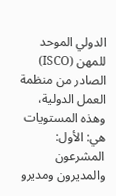الدولي الموحد للمهن (ISCO) الصادر من منظمة العمل الدولية، وهذه المستويات هي: الأول: المشرعون والمديرون ومديرو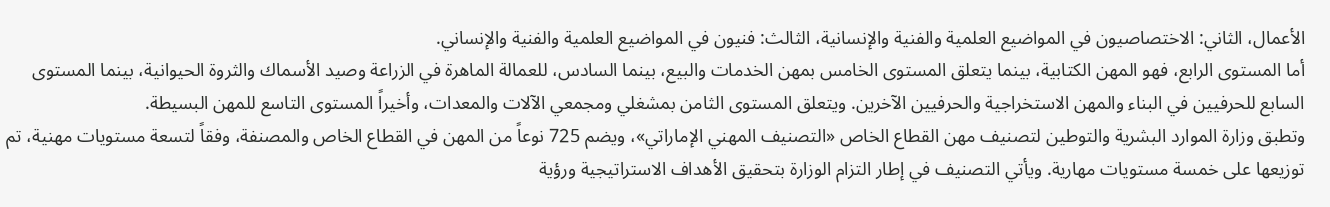الأعمال، الثاني: الاختصاصيون في المواضيع العلمية والفنية والإنسانية، الثالث: فنيون في المواضيع العلمية والفنية والإنساني.
أما المستوى الرابع، فهو المهن الكتابية، بينما يتعلق المستوى الخامس بمهن الخدمات والبيع، بينما السادس، للعمالة الماهرة في الزراعة وصيد الأسماك والثروة الحيوانية، بينما المستوى السابع للحرفيين في البناء والمهن الاستخراجية والحرفيين الآخرين. ويتعلق المستوى الثامن بمشغلي ومجمعي الآلات والمعدات، وأخيراً المستوى التاسع للمهن البسيطة.
وتطبق وزارة الموارد البشرية والتوطين لتصنيف مهن القطاع الخاص «التصنيف المهني الإماراتي»، ويضم 725 نوعاً من المهن في القطاع الخاص والمصنفة، وفقاً لتسعة مستويات مهنية، تم توزيعها على خمسة مستويات مهارية. ويأتي التصنيف في إطار التزام الوزارة بتحقيق الأهداف الاستراتيجية ورؤية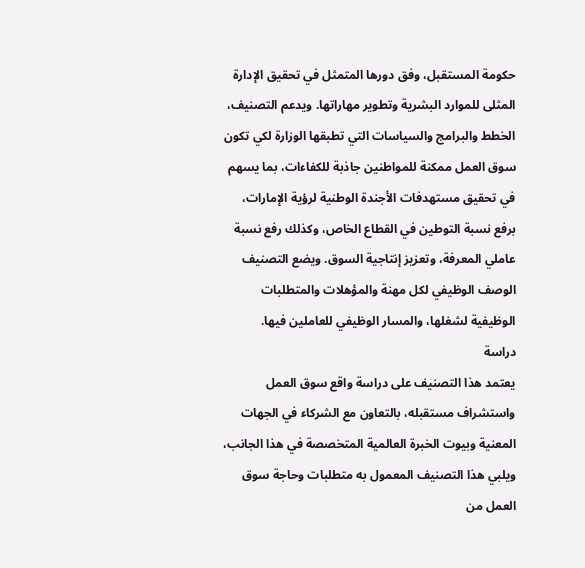حكومة المستقبل، وفق دورها المتمثل في تحقيق الإدارة المثلى للموارد البشرية وتطوير مهاراتها. ويدعم التصنيف، الخطط والبرامج والسياسات التي تطبقها الوزارة لكي تكون سوق العمل ممكنة للمواطنين جاذبة للكفاءات، بما يسهم في تحقيق مستهدفات الأجندة الوطنية لرؤية الإمارات، برفع نسبة التوطين في القطاع الخاص، وكذلك رفع نسبة عاملي المعرفة، وتعزيز إنتاجية السوق. ويضع التصنيف الوصف الوظيفي لكل مهنة والمؤهلات والمتطلبات الوظيفية لشغلها، والمسار الوظيفي للعاملين فيها.
دراسة
يعتمد هذا التصنيف على دراسة واقع سوق العمل واستشراف مستقبله، بالتعاون مع الشركاء في الجهات المعنية وبيوت الخبرة العالمية المتخصصة في هذا الجانب، ويلبي هذا التصنيف المعمول به متطلبات وحاجة سوق العمل من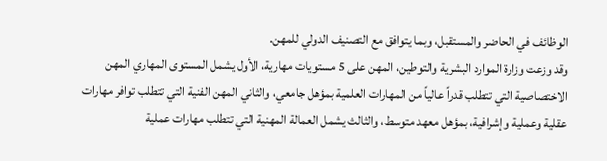الوظائف في الحاضر والمستقبل، وبما يتوافق مع التصنيف الدولي للمهن.
وقد وزعت وزارة الموارد البشرية والتوطين، المهن على 5 مستويات مهارية، الأول يشمل المستوى المهاري المهن الاختصاصية التي تتطلب قدراً عالياً من المهارات العلمية بمؤهل جامعي، والثاني المهن الفنية التي تتطلب توافر مهارات عقلية وعملية وإشرافية، بمؤهل معهد متوسط، والثالث يشمل العمالة المهنية التي تتطلب مهارات عملية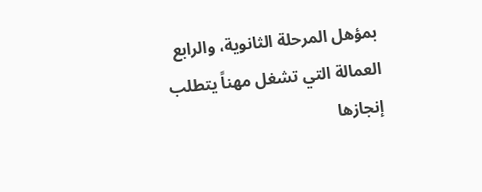بمؤهل المرحلة الثانوية، والرابع العمالة التي تشغل مهناً يتطلب إنجازها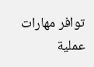توافر مهارات عملية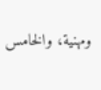ومهنية، والخامس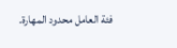فئة العامل محدود المهارة.